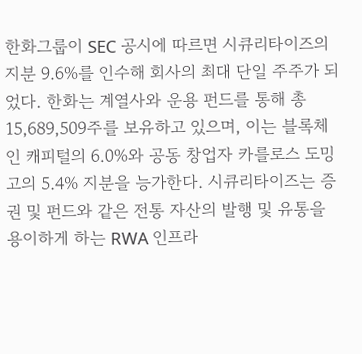한화그룹이 SEC 공시에 따르면 시큐리타이즈의 지분 9.6%를 인수해 회사의 최대 단일 주주가 되었다. 한화는 계열사와 운용 펀드를 통해 총 15,689,509주를 보유하고 있으며, 이는 블록체인 캐피털의 6.0%와 공동 창업자 카를로스 도밍고의 5.4% 지분을 능가한다. 시큐리타이즈는 증권 및 펀드와 같은 전통 자산의 발행 및 유통을 용이하게 하는 RWA 인프라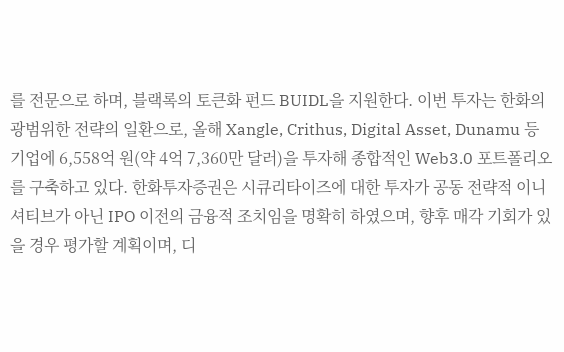를 전문으로 하며, 블랙록의 토큰화 펀드 BUIDL을 지원한다. 이번 투자는 한화의 광범위한 전략의 일환으로, 올해 Xangle, Crithus, Digital Asset, Dunamu 등 기업에 6,558억 원(약 4억 7,360만 달러)을 투자해 종합적인 Web3.0 포트폴리오를 구축하고 있다. 한화투자증권은 시큐리타이즈에 대한 투자가 공동 전략적 이니셔티브가 아닌 IPO 이전의 금융적 조치임을 명확히 하였으며, 향후 매각 기회가 있을 경우 평가할 계획이며, 디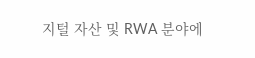지털 자산 및 RWA 분야에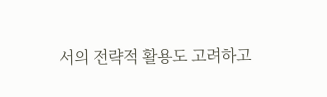서의 전략적 활용도 고려하고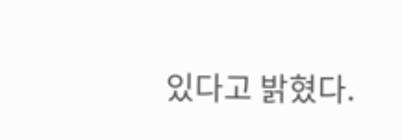있다고 밝혔다.